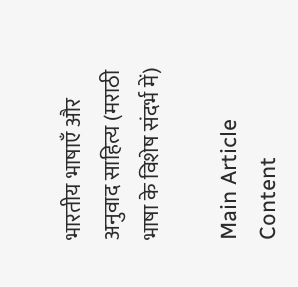भारतीय भाषाएँ और अनुवाद साहित्य (मराठी भाषा के विशेष संदर्भ में)

Main Article Content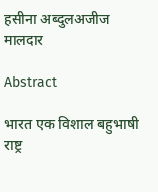हसीना अब्दुलअजीज मालदार

Abstract

भारत एक विशाल बहुभाषी राष्ट्र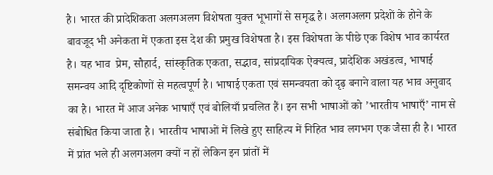है। भारत की प्रादेशिकता अलगअलग विशेषता युक्त भूभागों से समृद्ध है। अलगअलग प्रदेशों के होने के बावजूद भी अनेकता में एकता इस देश की प्रमुख विशेषता है। इस विशेषता के पीछे एक विशेष भाव कार्यरत है। यह भाव  प्रेम, सौहार्द, सांस्कृतिक एकता, सद्भाव, सांप्रदायिक ऐक्यत्व, प्रादेशिक अखंडत्व, भाषाई समन्वय आदि दृष्टिकोणों से महत्वपूर्ण है। भाषाई एकता एवं समन्वयता को दृढ़ बनाने वाला यह भाव अनुवाद का है। भारत में आज अनेक भाषाएँ एवं बोलियाँ प्रचलित हैं। इन सभी भाषाओं को ’भारतीय भाषाएँ’ नाम से संबोधित किया जाता है। भारतीय भाषाओं में लिखे हुए साहित्य में निहित भाव लगभग एक जैसा ही है। भारत में प्रांत भले ही अलगअलग क्यों न हों लेकिन इन प्रांतों में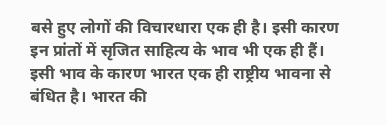बसे हुए लोगों की विचारधारा एक ही है। इसी कारण इन प्रांतों में सृजित साहित्य के भाव भी एक ही हैं। इसी भाव के कारण भारत एक ही राष्ट्रीय भावना से बंधित है। भारत की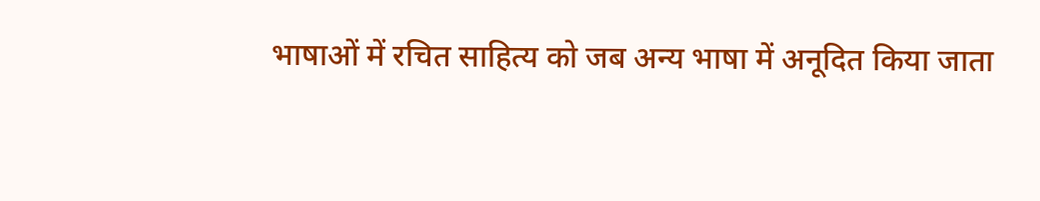भाषाओं में रचित साहित्य को जब अन्य भाषा में अनूदित किया जाता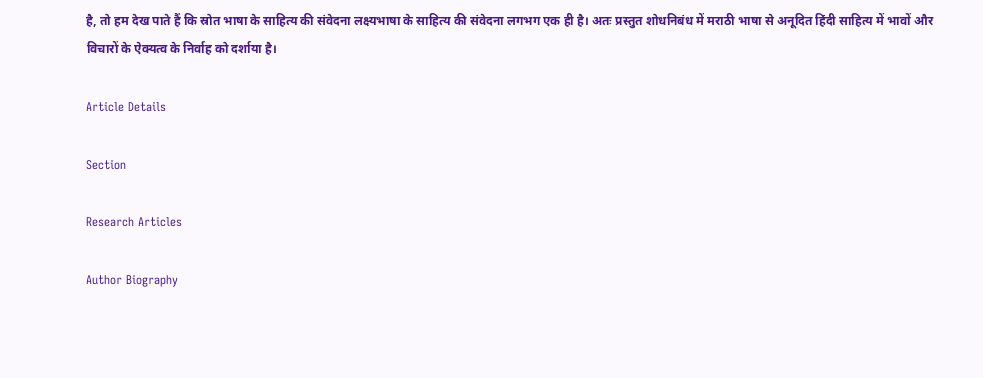है, तो हम देख पाते हैं कि स्रोत भाषा के साहित्य की संवेदना लक्ष्यभाषा के साहित्य की संवेदना लगभग एक ही है। अतः प्रस्तुत शोधनिबंध में मराठी भाषा से अनूदित हिंदी साहित्य में भावों और विचारों के ऐक्यत्व के निर्वाह को दर्शाया है।

Article Details

Section

Research Articles

Author Biography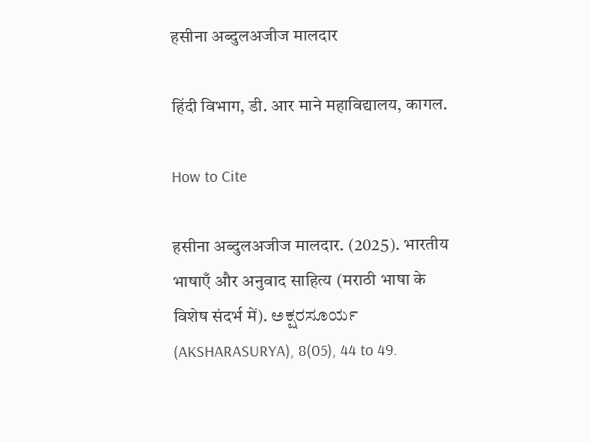हसीना अब्दुलअजीज मालदार

हिंदी विभाग, डी. आर माने महाविद्यालय, कागल.

How to Cite

हसीना अब्दुलअजीज मालदार. (2025). भारतीय भाषाएँ और अनुवाद साहित्य (मराठी भाषा के विशेष संदर्भ में). ಅಕ್ಷರಸೂರ್ಯ (AKSHARASURYA), 8(05), 44 to 49.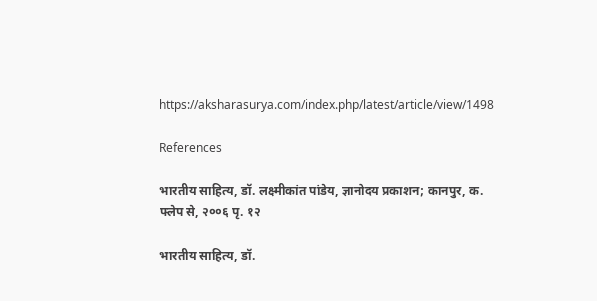https://aksharasurya.com/index.php/latest/article/view/1498

References

भारतीय साहित्य, डॉ. लक्ष्मीकांत पांडेय, ज्ञानोदय प्रकाशन; कानपुर, क. फ्लेप से, २००६ पृ. १२

भारतीय साहित्य, डॉ.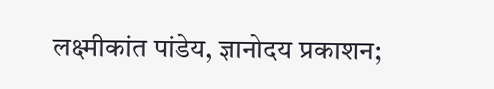लक्ष्मीकांत पांडेय, ज्ञानोदय प्रकाशन;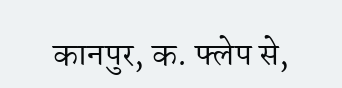कानपुर, क. फ्लेप से,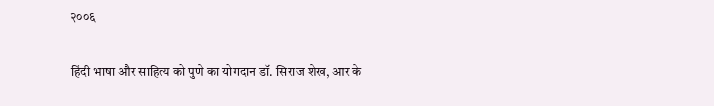२००६

हिंदी भाषा और साहित्य को पुणे का योगदान डॉ. सिराज शेख, आर के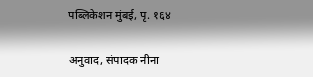पब्लिकेशन मुंबई, पृ. १६४

अनुवाद, संपादक नीना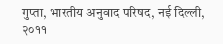गुप्ता, भारतीय अनुवाद परिषद, नई दिल्ली, २०११